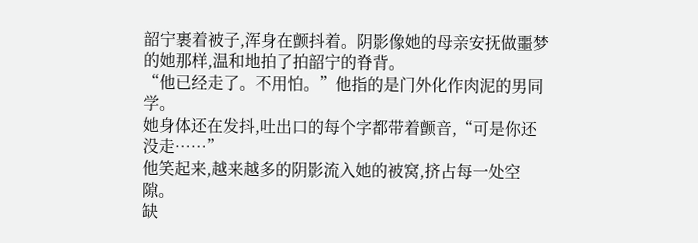韶宁裹着被子,浑身在颤抖着。阴影像她的母亲安抚做噩梦的她那样,温和地拍了拍韶宁的脊背。
“他已经走了。不用怕。”他指的是门外化作肉泥的男同学。
她身体还在发抖,吐出口的每个字都带着颤音,“可是你还没走……”
他笑起来,越来越多的阴影流入她的被窝,挤占每一处空隙。
缺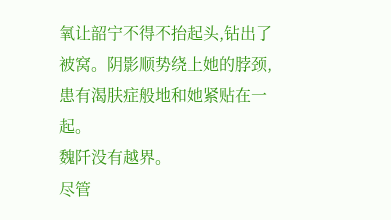氧让韶宁不得不抬起头,钻出了被窝。阴影顺势绕上她的脖颈,患有渴肤症般地和她紧贴在一起。
魏阡没有越界。
尽管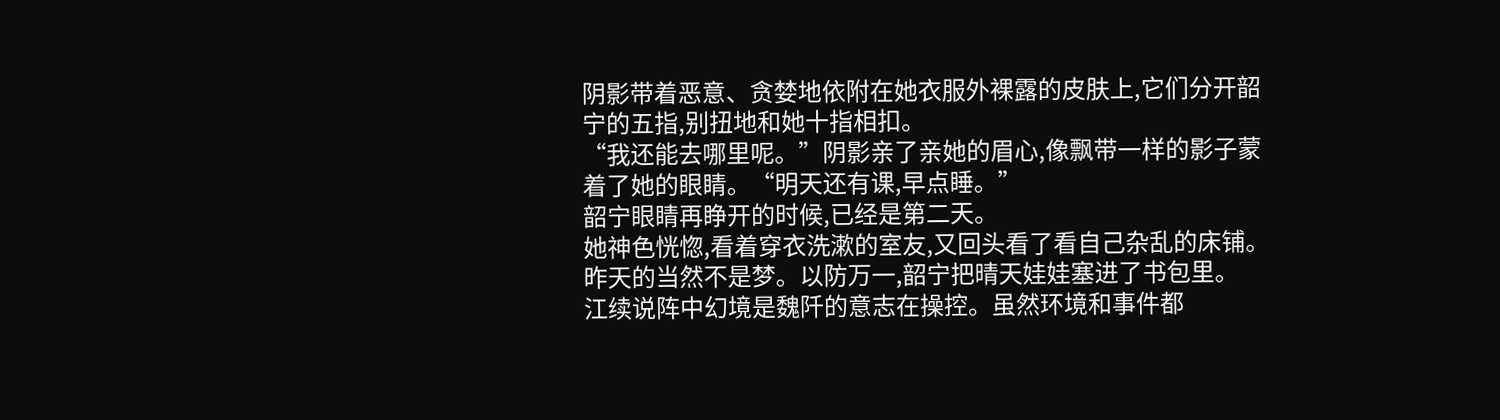阴影带着恶意、贪婪地依附在她衣服外裸露的皮肤上,它们分开韶宁的五指,别扭地和她十指相扣。
“我还能去哪里呢。”阴影亲了亲她的眉心,像飘带一样的影子蒙着了她的眼睛。“明天还有课,早点睡。”
韶宁眼睛再睁开的时候,已经是第二天。
她神色恍惚,看着穿衣洗漱的室友,又回头看了看自己杂乱的床铺。
昨天的当然不是梦。以防万一,韶宁把晴天娃娃塞进了书包里。
江续说阵中幻境是魏阡的意志在操控。虽然环境和事件都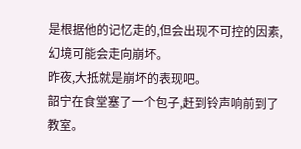是根据他的记忆走的,但会出现不可控的因素,幻境可能会走向崩坏。
昨夜,大抵就是崩坏的表现吧。
韶宁在食堂塞了一个包子,赶到铃声响前到了教室。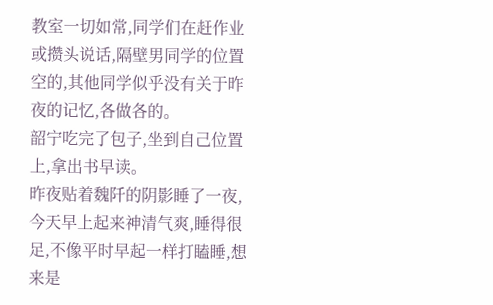教室一切如常,同学们在赶作业或攒头说话,隔壁男同学的位置空的,其他同学似乎没有关于昨夜的记忆,各做各的。
韶宁吃完了包子,坐到自己位置上,拿出书早读。
昨夜贴着魏阡的阴影睡了一夜,今天早上起来神清气爽,睡得很足,不像平时早起一样打瞌睡,想来是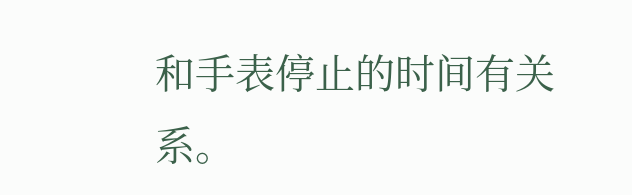和手表停止的时间有关系。